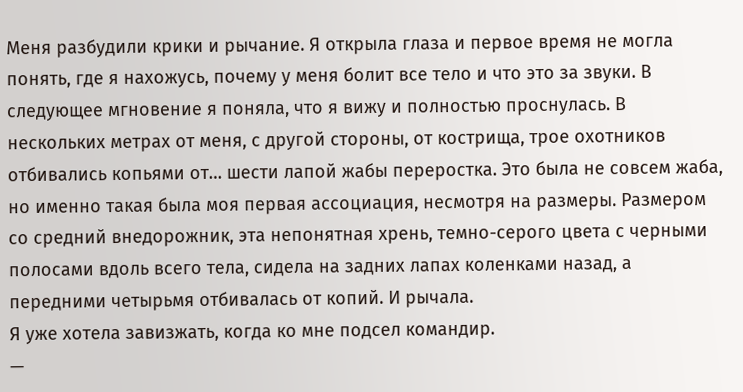Меня разбудили крики и рычание. Я открыла глаза и первое время не могла понять, где я нахожусь, почему у меня болит все тело и что это за звуки. В следующее мгновение я поняла, что я вижу и полностью проснулась. В нескольких метрах от меня, с другой стороны, от кострища, трое охотников отбивались копьями от… шести лапой жабы переростка. Это была не совсем жаба, но именно такая была моя первая ассоциация, несмотря на размеры. Размером со средний внедорожник, эта непонятная хрень, темно-серого цвета с черными полосами вдоль всего тела, сидела на задних лапах коленками назад, а передними четырьмя отбивалась от копий. И рычала.
Я уже хотела завизжать, когда ко мне подсел командир.
—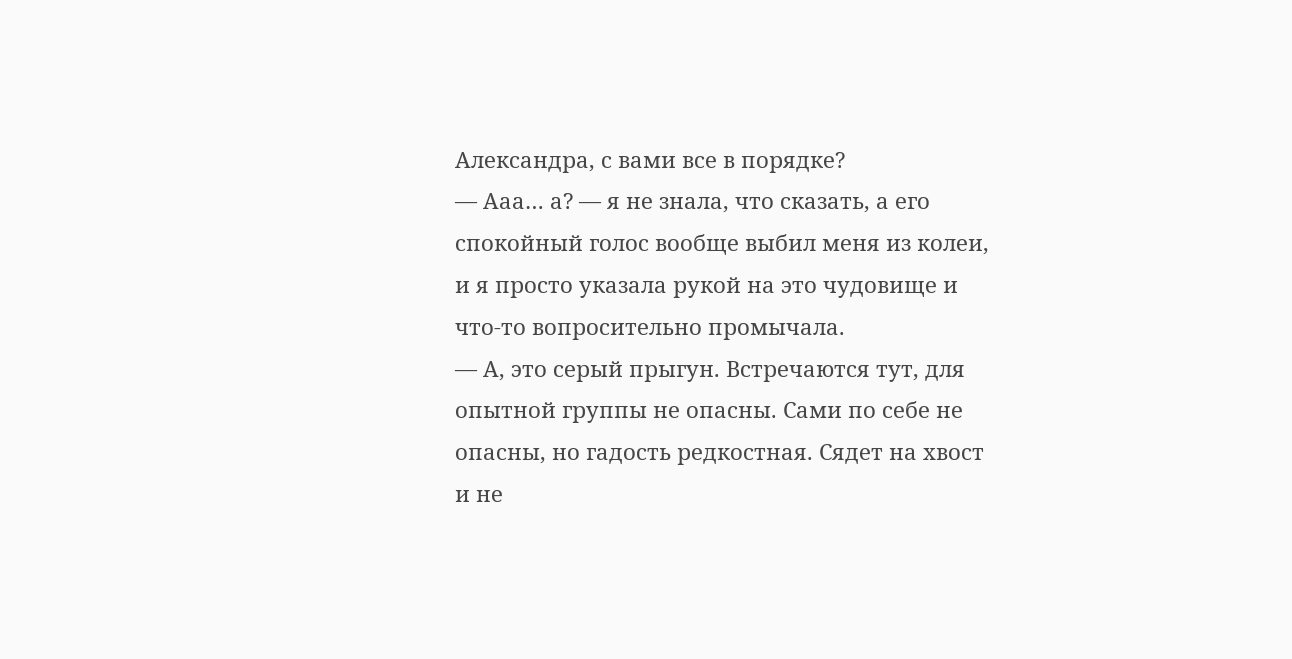Александра, с вами все в порядке?
— Ааа… а? — я не знала, что сказать, а его спокойный голос вообще выбил меня из колеи, и я просто указала рукой на это чудовище и что-то вопросительно промычала.
— А, это серый прыгун. Встречаются тут, для опытной группы не опасны. Сами по себе не опасны, но гадость редкостная. Сядет на хвост и не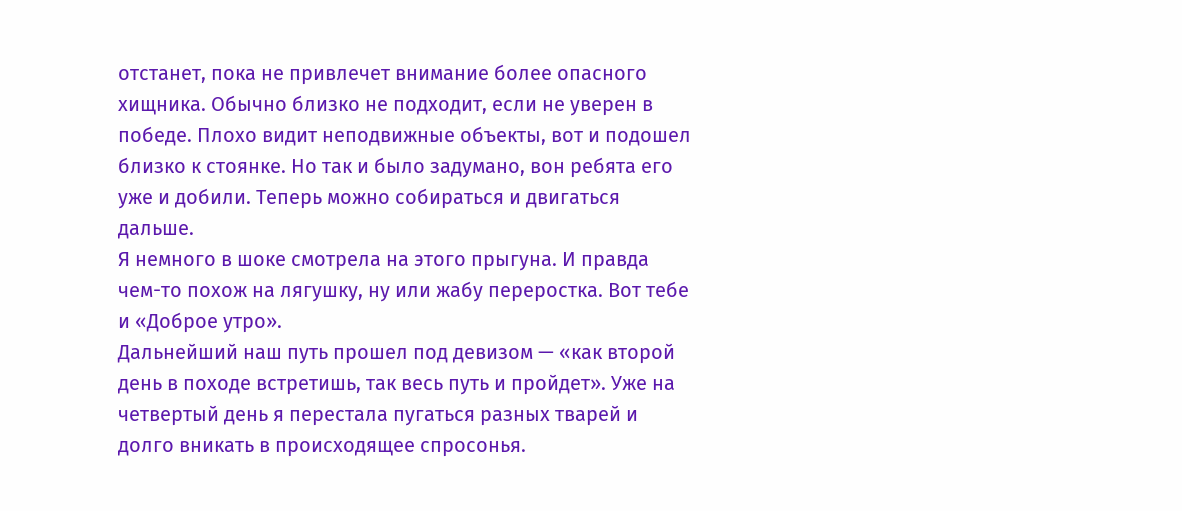отстанет, пока не привлечет внимание более опасного хищника. Обычно близко не подходит, если не уверен в победе. Плохо видит неподвижные объекты, вот и подошел близко к стоянке. Но так и было задумано, вон ребята его уже и добили. Теперь можно собираться и двигаться дальше.
Я немного в шоке смотрела на этого прыгуна. И правда чем-то похож на лягушку, ну или жабу переростка. Вот тебе и «Доброе утро».
Дальнейший наш путь прошел под девизом — «как второй день в походе встретишь, так весь путь и пройдет». Уже на четвертый день я перестала пугаться разных тварей и долго вникать в происходящее спросонья.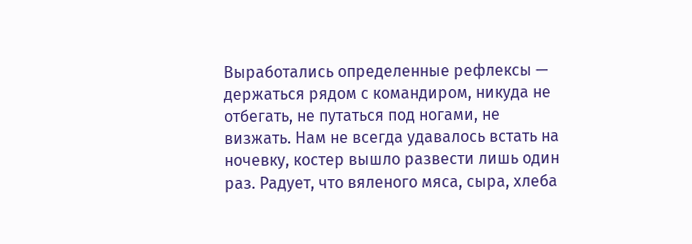Выработались определенные рефлексы — держаться рядом с командиром, никуда не отбегать, не путаться под ногами, не визжать. Нам не всегда удавалось встать на ночевку, костер вышло развести лишь один раз. Радует, что вяленого мяса, сыра, хлеба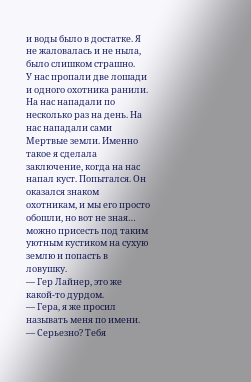и воды было в достатке. Я не жаловалась и не ныла, было слишком страшно.
У нас пропали две лошади и одного охотника ранили. На нас нападали по несколько раз на день. На нас нападали сами Мертвые земли. Именно такое я сделала заключение, когда на нас напал куст. Попытался. Он оказался знаком охотникам, и мы его просто обошли, но вот не зная… можно присесть под таким уютным кустиком на сухую землю и попасть в ловушку.
— Гер Лайнер, это же какой-то дурдом.
— Гера, я же просил называть меня по имени.
— Серьезно? Тебя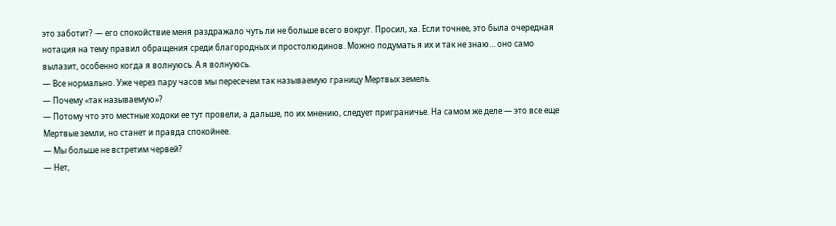это заботит? — его спокойствие меня раздражало чуть ли не больше всего вокруг. Просил, ха. Если точнее, это была очередная нотация на тему правил обращения среди благородных и простолюдинов. Можно подумать я их и так не знаю… оно само вылазит, особенно когда я волнуюсь. А я волнуюсь.
— Все нормально. Уже через пару часов мы пересечем так называемую границу Мертвых земель.
— Почему «так называемую»?
— Потому что это местные ходоки ее тут провели, а дальше, по их мнению, следует приграничье. На самом же деле — это все еще Мертвые земли, но станет и правда спокойнее.
— Мы больше не встретим червей?
— Нет,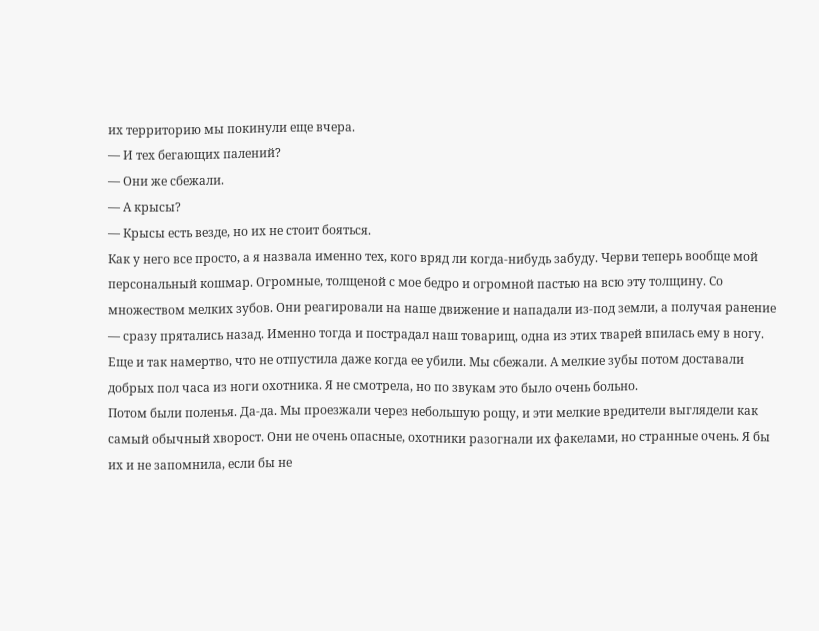их территорию мы покинули еще вчера.
— И тех бегающих палений?
— Они же сбежали.
— А крысы?
— Крысы есть везде, но их не стоит бояться.
Как у него все просто, а я назвала именно тех, кого вряд ли когда-нибудь забуду. Черви теперь вообще мой персональный кошмар. Огромные, толщеной с мое бедро и огромной пастью на всю эту толщину. Со множеством мелких зубов. Они реагировали на наше движение и нападали из-под земли, а получая ранение — сразу прятались назад. Именно тогда и пострадал наш товарищ, одна из этих тварей впилась ему в ногу. Еще и так намертво, что не отпустила даже когда ее убили. Мы сбежали. А мелкие зубы потом доставали добрых пол часа из ноги охотника. Я не смотрела, но по звукам это было очень больно.
Потом были поленья. Да-да. Мы проезжали через небольшую рощу, и эти мелкие вредители выглядели как самый обычный хворост. Они не очень опасные, охотники разогнали их факелами, но странные очень. Я бы их и не запомнила, если бы не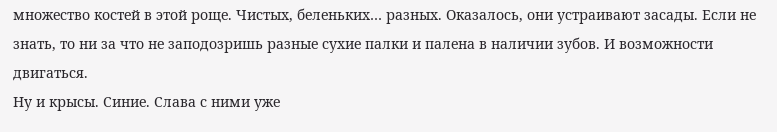множество костей в этой роще. Чистых, беленьких… разных. Оказалось, они устраивают засады. Если не знать, то ни за что не заподозришь разные сухие палки и палена в наличии зубов. И возможности двигаться.
Ну и крысы. Синие. Слава с ними уже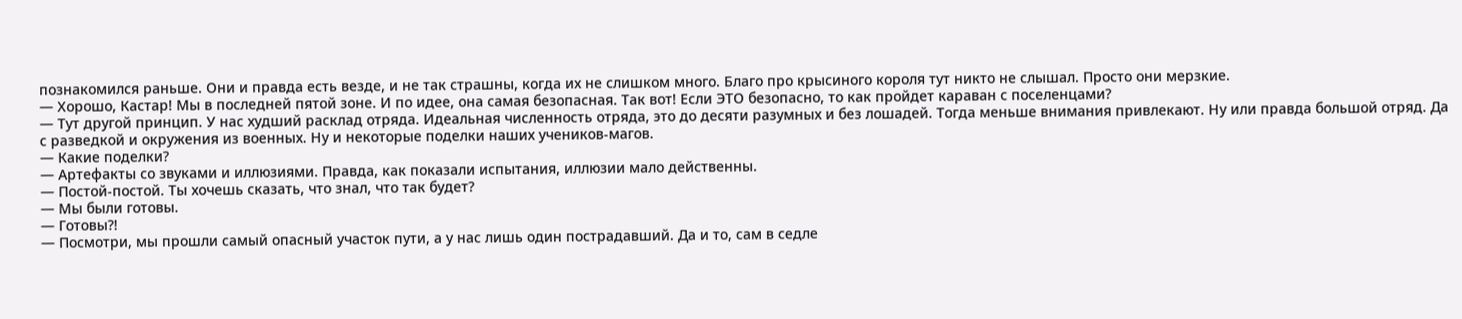познакомился раньше. Они и правда есть везде, и не так страшны, когда их не слишком много. Благо про крысиного короля тут никто не слышал. Просто они мерзкие.
— Хорошо, Кастар! Мы в последней пятой зоне. И по идее, она самая безопасная. Так вот! Если ЭТО безопасно, то как пройдет караван с поселенцами?
— Тут другой принцип. У нас худший расклад отряда. Идеальная численность отряда, это до десяти разумных и без лошадей. Тогда меньше внимания привлекают. Ну или правда большой отряд. Да с разведкой и окружения из военных. Ну и некоторые поделки наших учеников-магов.
— Какие поделки?
— Артефакты со звуками и иллюзиями. Правда, как показали испытания, иллюзии мало действенны.
— Постой-постой. Ты хочешь сказать, что знал, что так будет?
— Мы были готовы.
— Готовы?!
— Посмотри, мы прошли самый опасный участок пути, а у нас лишь один пострадавший. Да и то, сам в седле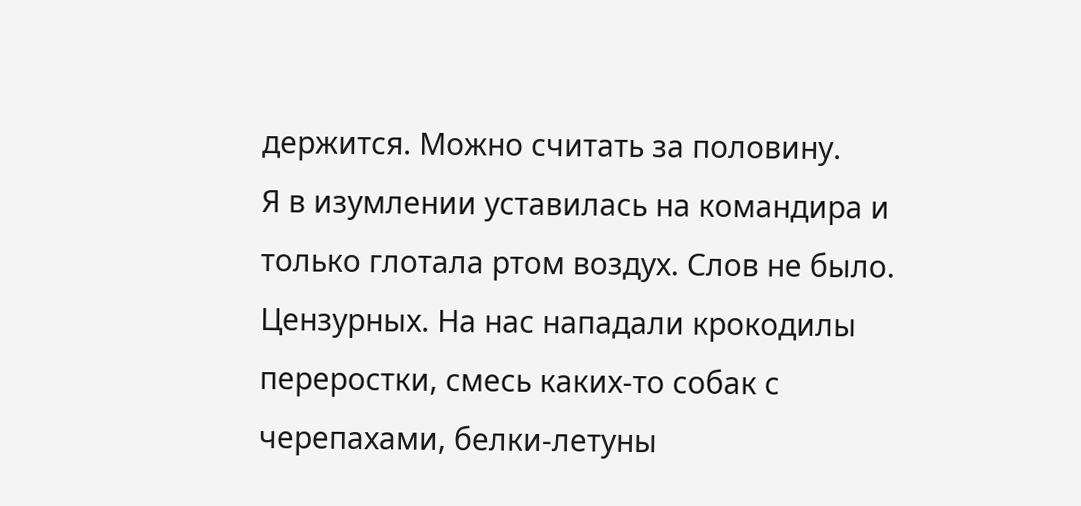держится. Можно считать за половину.
Я в изумлении уставилась на командира и только глотала ртом воздух. Слов не было. Цензурных. На нас нападали крокодилы переростки, смесь каких-то собак с черепахами, белки-летуны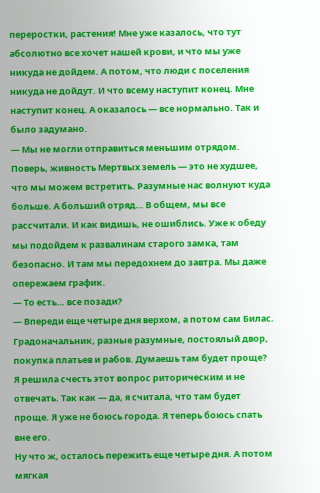переростки, растения! Мне уже казалось, что тут абсолютно все хочет нашей крови, и что мы уже никуда не дойдем. А потом, что люди с поселения никуда не дойдут. И что всему наступит конец. Мне наступит конец. А оказалось — все нормально. Так и было задумано.
— Мы не могли отправиться меньшим отрядом. Поверь, живность Мертвых земель — это не худшее, что мы можем встретить. Разумные нас волнуют куда больше. А больший отряд… В общем, мы все рассчитали. И как видишь, не ошиблись. Уже к обеду мы подойдем к развалинам старого замка, там безопасно. И там мы передохнем до завтра. Мы даже опережаем график.
— То есть… все позади?
— Впереди еще четыре дня верхом, а потом сам Билас. Градоначальник, разные разумные, постоялый двор, покупка платьев и рабов. Думаешь там будет проще?
Я решила счесть этот вопрос риторическим и не отвечать. Так как — да, я считала, что там будет проще. Я уже не боюсь города. Я теперь боюсь спать вне его.
Ну что ж, осталось пережить еще четыре дня. А потом мягкая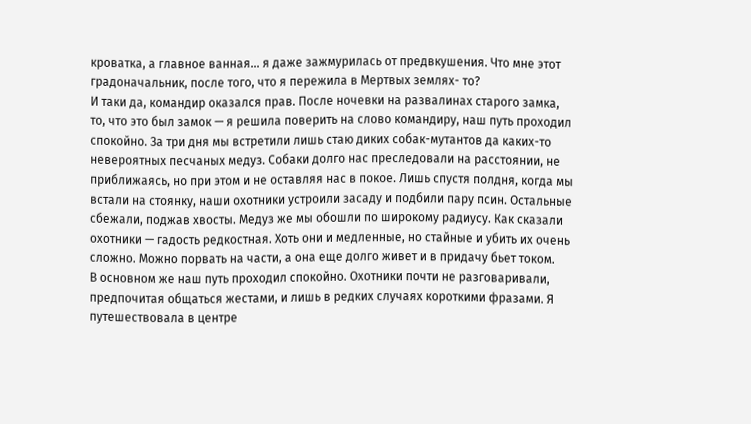кроватка, а главное ванная… я даже зажмурилась от предвкушения. Что мне этот градоначальник, после того, что я пережила в Мертвых землях- то?
И таки да, командир оказался прав. После ночевки на развалинах старого замка, то, что это был замок — я решила поверить на слово командиру, наш путь проходил спокойно. За три дня мы встретили лишь стаю диких собак-мутантов да каких-то невероятных песчаных медуз. Собаки долго нас преследовали на расстоянии, не приближаясь, но при этом и не оставляя нас в покое. Лишь спустя полдня, когда мы встали на стоянку, наши охотники устроили засаду и подбили пару псин. Остальные сбежали, поджав хвосты. Медуз же мы обошли по широкому радиусу. Как сказали охотники — гадость редкостная. Хоть они и медленные, но стайные и убить их очень сложно. Можно порвать на части, а она еще долго живет и в придачу бьет током.
В основном же наш путь проходил спокойно. Охотники почти не разговаривали, предпочитая общаться жестами, и лишь в редких случаях короткими фразами. Я путешествовала в центре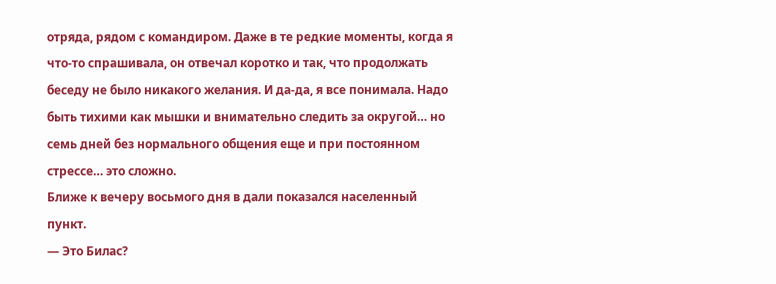отряда, рядом с командиром. Даже в те редкие моменты, когда я что-то спрашивала, он отвечал коротко и так, что продолжать беседу не было никакого желания. И да-да, я все понимала. Надо быть тихими как мышки и внимательно следить за округой… но семь дней без нормального общения еще и при постоянном стрессе… это сложно.
Ближе к вечеру восьмого дня в дали показался населенный пункт.
— Это Билас?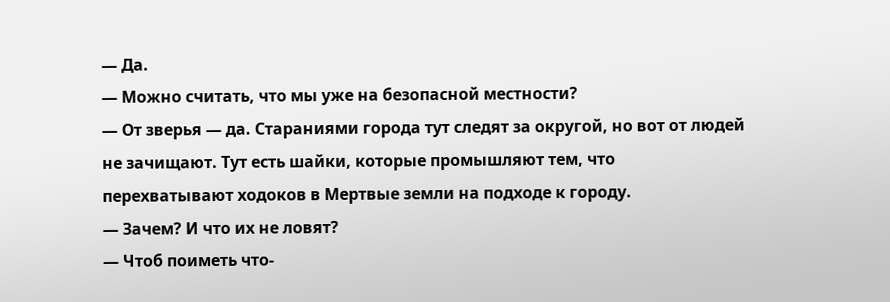— Да.
— Можно считать, что мы уже на безопасной местности?
— От зверья — да. Стараниями города тут следят за округой, но вот от людей не зачищают. Тут есть шайки, которые промышляют тем, что перехватывают ходоков в Мертвые земли на подходе к городу.
— Зачем? И что их не ловят?
— Чтоб поиметь что-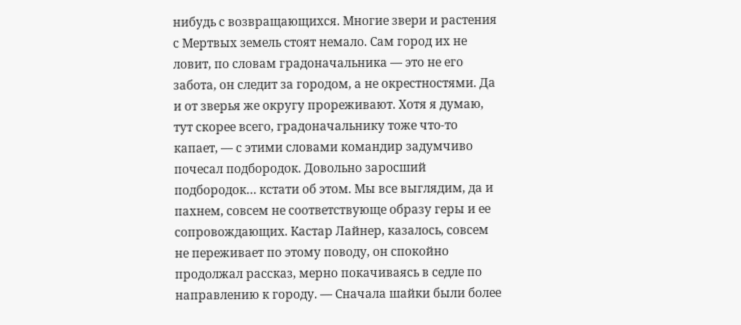нибудь с возвращающихся. Многие звери и растения с Мертвых земель стоят немало. Сам город их не ловит, по словам градоначальника — это не его забота, он следит за городом, а не окрестностями. Да и от зверья же округу прореживают. Хотя я думаю, тут скорее всего, градоначальнику тоже что-то капает, — с этими словами командир задумчиво почесал подбородок. Довольно заросший подбородок… кстати об этом. Мы все выглядим, да и пахнем, совсем не соответствующе образу геры и ее сопровождающих. Кастар Лайнер, казалось, совсем не переживает по этому поводу, он спокойно продолжал рассказ, мерно покачиваясь в седле по направлению к городу. — Сначала шайки были более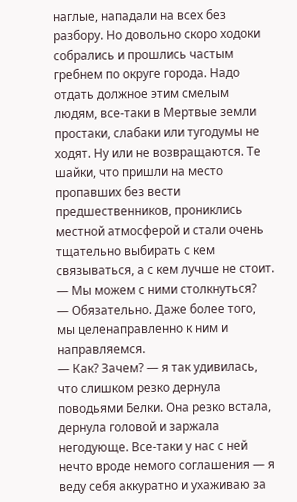наглые, нападали на всех без разбору. Но довольно скоро ходоки собрались и прошлись частым гребнем по округе города. Надо отдать должное этим смелым людям, все-таки в Мертвые земли простаки, слабаки или тугодумы не ходят. Ну или не возвращаются. Те шайки, что пришли на место пропавших без вести предшественников, прониклись местной атмосферой и стали очень тщательно выбирать с кем связываться, а с кем лучше не стоит.
— Мы можем с ними столкнуться?
— Обязательно. Даже более того, мы целенаправленно к ним и направляемся.
— Как? Зачем? — я так удивилась, что слишком резко дернула поводьями Белки. Она резко встала, дернула головой и заржала негодующе. Все-таки у нас с ней нечто вроде немого соглашения — я веду себя аккуратно и ухаживаю за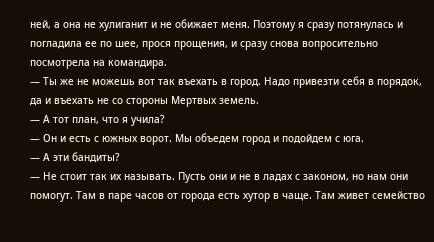ней, а она не хулиганит и не обижает меня. Поэтому я сразу потянулась и погладила ее по шее, прося прощения, и сразу снова вопросительно посмотрела на командира.
— Ты же не можешь вот так въехать в город. Надо привезти себя в порядок, да и въехать не со стороны Мертвых земель.
— А тот план, что я учила?
— Он и есть с южных ворот. Мы объедем город и подойдем с юга.
— А эти бандиты?
— Не стоит так их называть. Пусть они и не в ладах с законом, но нам они помогут. Там в паре часов от города есть хутор в чаще. Там живет семейство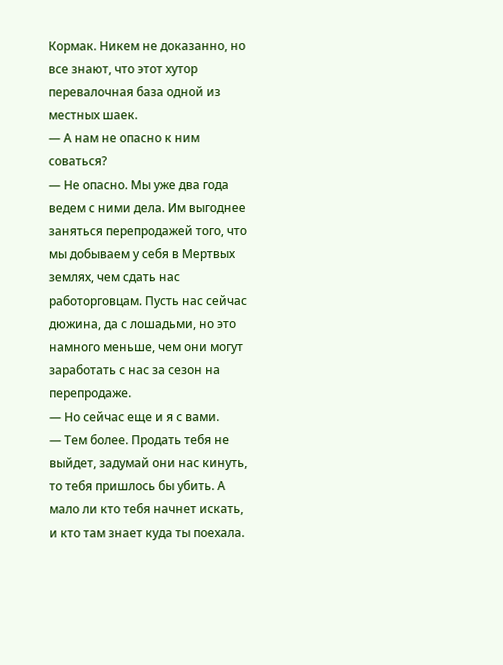Кормак. Никем не доказанно, но все знают, что этот хутор перевалочная база одной из местных шаек.
— А нам не опасно к ним соваться?
— Не опасно. Мы уже два года ведем с ними дела. Им выгоднее заняться перепродажей того, что мы добываем у себя в Мертвых землях, чем сдать нас работорговцам. Пусть нас сейчас дюжина, да с лошадьми, но это намного меньше, чем они могут заработать с нас за сезон на перепродаже.
— Но сейчас еще и я с вами.
— Тем более. Продать тебя не выйдет, задумай они нас кинуть, то тебя пришлось бы убить. А мало ли кто тебя начнет искать, и кто там знает куда ты поехала.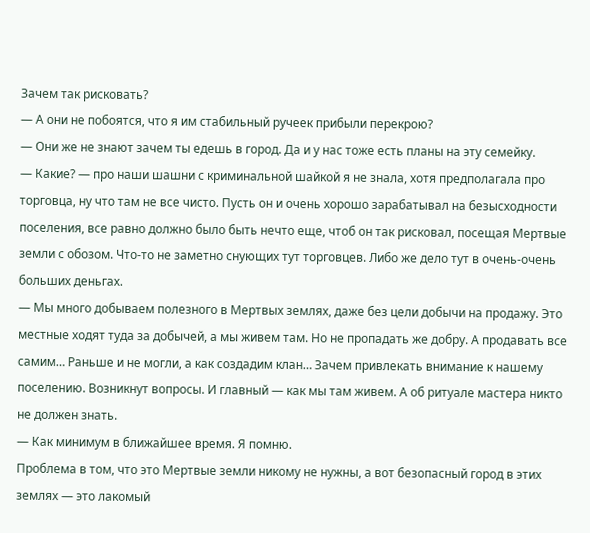Зачем так рисковать?
— А они не побоятся, что я им стабильный ручеек прибыли перекрою?
— Они же не знают зачем ты едешь в город. Да и у нас тоже есть планы на эту семейку.
— Какие? — про наши шашни с криминальной шайкой я не знала, хотя предполагала про торговца, ну что там не все чисто. Пусть он и очень хорошо зарабатывал на безысходности поселения, все равно должно было быть нечто еще, чтоб он так рисковал, посещая Мертвые земли с обозом. Что-то не заметно снующих тут торговцев. Либо же дело тут в очень-очень больших деньгах.
— Мы много добываем полезного в Мертвых землях, даже без цели добычи на продажу. Это местные ходят туда за добычей, а мы живем там. Но не пропадать же добру. А продавать все самим… Раньше и не могли, а как создадим клан… Зачем привлекать внимание к нашему поселению. Возникнут вопросы. И главный — как мы там живем. А об ритуале мастера никто не должен знать.
— Как минимум в ближайшее время. Я помню.
Проблема в том, что это Мертвые земли никому не нужны, а вот безопасный город в этих землях — это лакомый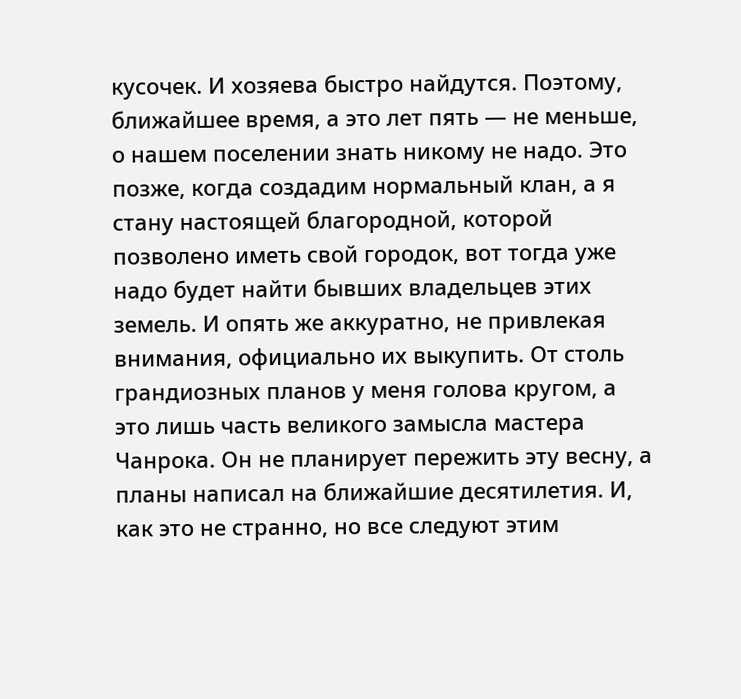кусочек. И хозяева быстро найдутся. Поэтому, ближайшее время, а это лет пять — не меньше, о нашем поселении знать никому не надо. Это позже, когда создадим нормальный клан, а я стану настоящей благородной, которой позволено иметь свой городок, вот тогда уже надо будет найти бывших владельцев этих земель. И опять же аккуратно, не привлекая внимания, официально их выкупить. От столь грандиозных планов у меня голова кругом, а это лишь часть великого замысла мастера Чанрока. Он не планирует пережить эту весну, а планы написал на ближайшие десятилетия. И, как это не странно, но все следуют этим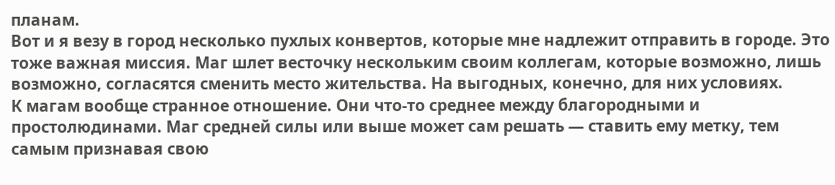планам.
Вот и я везу в город несколько пухлых конвертов, которые мне надлежит отправить в городе. Это тоже важная миссия. Маг шлет весточку нескольким своим коллегам, которые возможно, лишь возможно, согласятся сменить место жительства. На выгодных, конечно, для них условиях.
К магам вообще странное отношение. Они что-то среднее между благородными и простолюдинами. Маг средней силы или выше может сам решать — ставить ему метку, тем самым признавая свою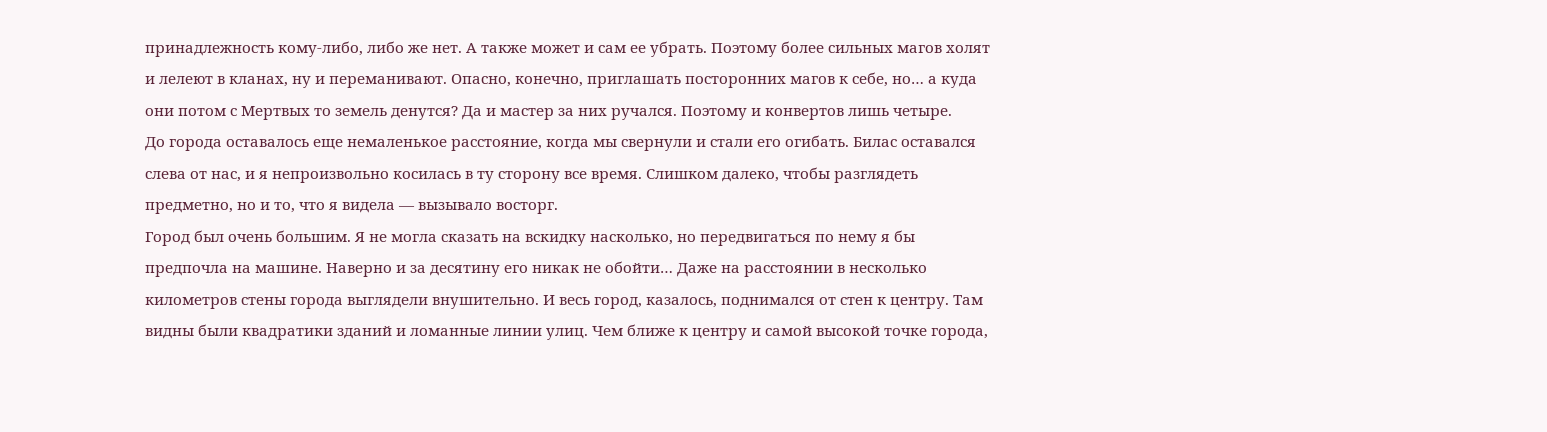принадлежность кому-либо, либо же нет. А также может и сам ее убрать. Поэтому более сильных магов холят и лелеют в кланах, ну и переманивают. Опасно, конечно, приглашать посторонних магов к себе, но… а куда они потом с Мертвых то земель денутся? Да и мастер за них ручался. Поэтому и конвертов лишь четыре.
До города оставалось еще немаленькое расстояние, когда мы свернули и стали его огибать. Билас оставался слева от нас, и я непроизвольно косилась в ту сторону все время. Слишком далеко, чтобы разглядеть предметно, но и то, что я видела — вызывало восторг.
Город был очень большим. Я не могла сказать на вскидку насколько, но передвигаться по нему я бы предпочла на машине. Наверно и за десятину его никак не обойти… Даже на расстоянии в несколько километров стены города выглядели внушительно. И весь город, казалось, поднимался от стен к центру. Там видны были квадратики зданий и ломанные линии улиц. Чем ближе к центру и самой высокой точке города,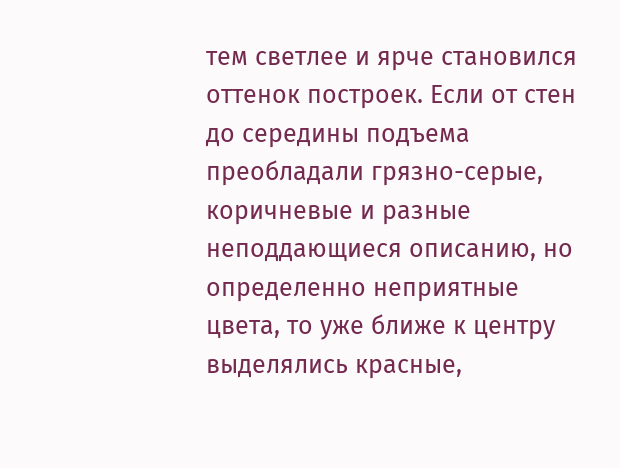тем светлее и ярче становился оттенок построек. Если от стен до середины подъема преобладали грязно-серые, коричневые и разные неподдающиеся описанию, но определенно неприятные цвета, то уже ближе к центру выделялись красные,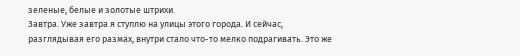зеленые, белые и золотые штрихи.
Завтра. Уже завтра я ступлю на улицы этого города. И сейчас, разглядывая его размах, внутри стало что-то мелко подрагивать. Это же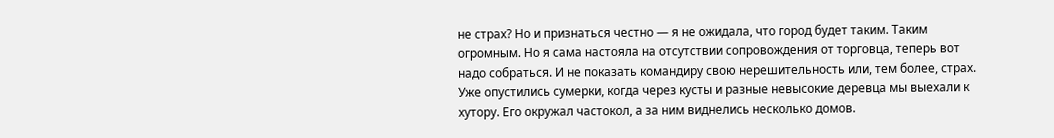не страх? Но и признаться честно — я не ожидала, что город будет таким. Таким огромным. Но я сама настояла на отсутствии сопровождения от торговца, теперь вот надо собраться. И не показать командиру свою нерешительность или, тем более, страх.
Уже опустились сумерки, когда через кусты и разные невысокие деревца мы выехали к хутору. Его окружал частокол, а за ним виднелись несколько домов.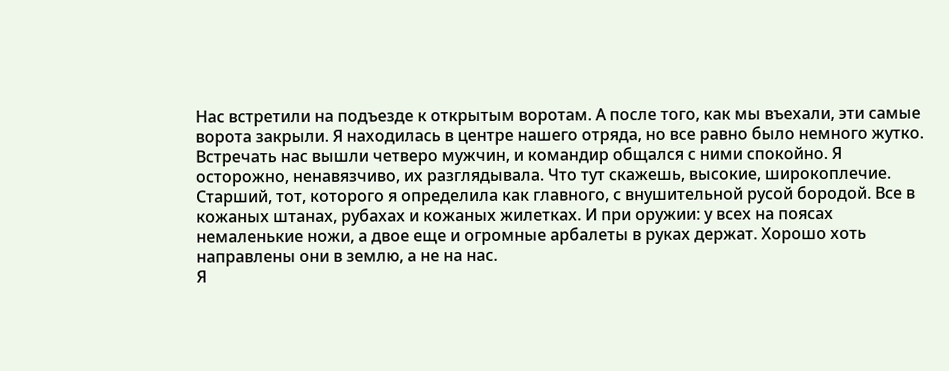Нас встретили на подъезде к открытым воротам. А после того, как мы въехали, эти самые ворота закрыли. Я находилась в центре нашего отряда, но все равно было немного жутко.
Встречать нас вышли четверо мужчин, и командир общался с ними спокойно. Я осторожно, ненавязчиво, их разглядывала. Что тут скажешь, высокие, широкоплечие. Старший, тот, которого я определила как главного, с внушительной русой бородой. Все в кожаных штанах, рубахах и кожаных жилетках. И при оружии: у всех на поясах немаленькие ножи, а двое еще и огромные арбалеты в руках держат. Хорошо хоть направлены они в землю, а не на нас.
Я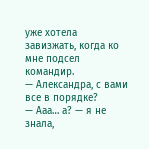уже хотела завизжать, когда ко мне подсел командир.
— Александра, с вами все в порядке?
— Ааа… а? — я не знала,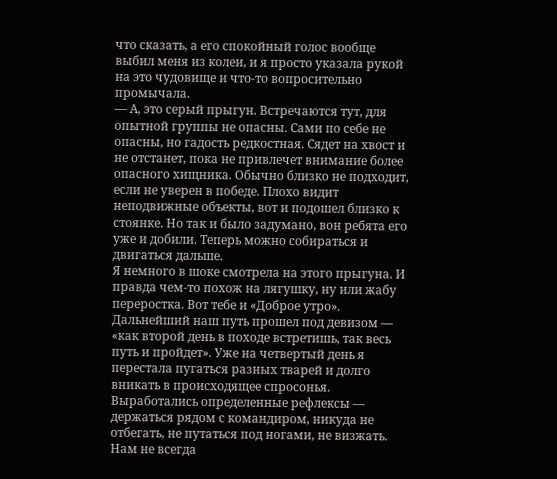что сказать, а его спокойный голос вообще выбил меня из колеи, и я просто указала рукой на это чудовище и что-то вопросительно промычала.
— А, это серый прыгун. Встречаются тут, для опытной группы не опасны. Сами по себе не опасны, но гадость редкостная. Сядет на хвост и не отстанет, пока не привлечет внимание более опасного хищника. Обычно близко не подходит, если не уверен в победе. Плохо видит неподвижные объекты, вот и подошел близко к стоянке. Но так и было задумано, вон ребята его уже и добили. Теперь можно собираться и двигаться дальше.
Я немного в шоке смотрела на этого прыгуна. И правда чем-то похож на лягушку, ну или жабу переростка. Вот тебе и «Доброе утро».
Дальнейший наш путь прошел под девизом — «как второй день в походе встретишь, так весь путь и пройдет». Уже на четвертый день я перестала пугаться разных тварей и долго вникать в происходящее спросонья. Выработались определенные рефлексы — держаться рядом с командиром, никуда не отбегать, не путаться под ногами, не визжать. Нам не всегда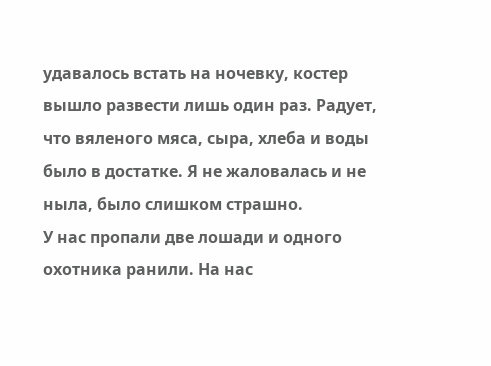удавалось встать на ночевку, костер вышло развести лишь один раз. Радует, что вяленого мяса, сыра, хлеба и воды было в достатке. Я не жаловалась и не ныла, было слишком страшно.
У нас пропали две лошади и одного охотника ранили. На нас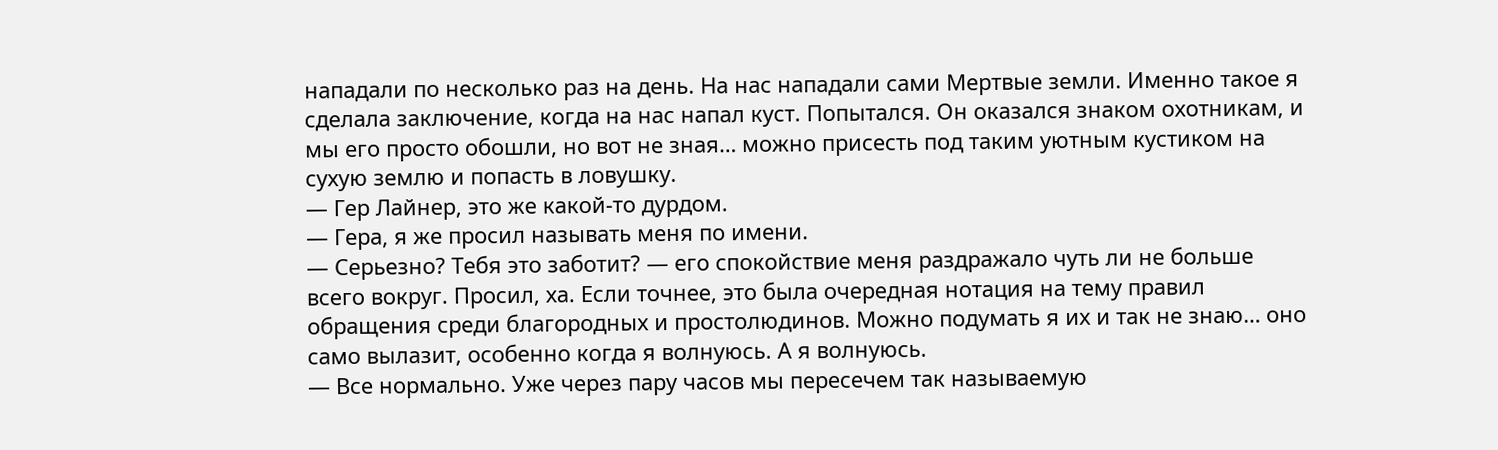нападали по несколько раз на день. На нас нападали сами Мертвые земли. Именно такое я сделала заключение, когда на нас напал куст. Попытался. Он оказался знаком охотникам, и мы его просто обошли, но вот не зная… можно присесть под таким уютным кустиком на сухую землю и попасть в ловушку.
— Гер Лайнер, это же какой-то дурдом.
— Гера, я же просил называть меня по имени.
— Серьезно? Тебя это заботит? — его спокойствие меня раздражало чуть ли не больше всего вокруг. Просил, ха. Если точнее, это была очередная нотация на тему правил обращения среди благородных и простолюдинов. Можно подумать я их и так не знаю… оно само вылазит, особенно когда я волнуюсь. А я волнуюсь.
— Все нормально. Уже через пару часов мы пересечем так называемую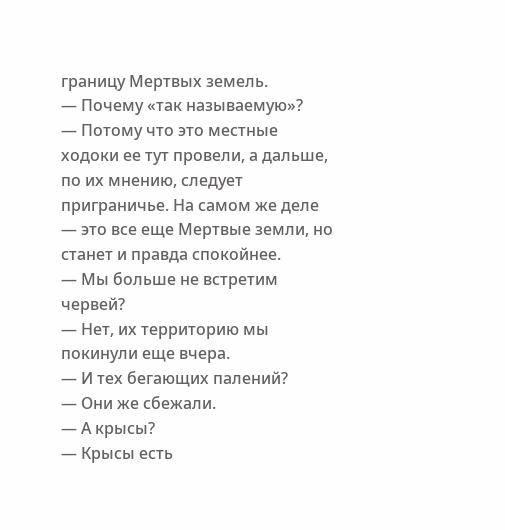границу Мертвых земель.
— Почему «так называемую»?
— Потому что это местные ходоки ее тут провели, а дальше, по их мнению, следует приграничье. На самом же деле — это все еще Мертвые земли, но станет и правда спокойнее.
— Мы больше не встретим червей?
— Нет, их территорию мы покинули еще вчера.
— И тех бегающих палений?
— Они же сбежали.
— А крысы?
— Крысы есть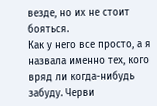везде, но их не стоит бояться.
Как у него все просто, а я назвала именно тех, кого вряд ли когда-нибудь забуду. Черви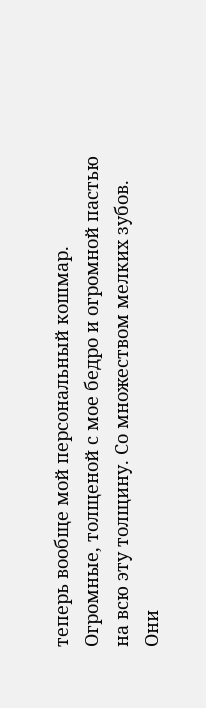теперь вообще мой персональный кошмар. Огромные, толщеной с мое бедро и огромной пастью на всю эту толщину. Со множеством мелких зубов. Они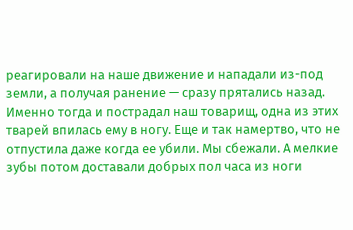реагировали на наше движение и нападали из-под земли, а получая ранение — сразу прятались назад. Именно тогда и пострадал наш товарищ, одна из этих тварей впилась ему в ногу. Еще и так намертво, что не отпустила даже когда ее убили. Мы сбежали. А мелкие зубы потом доставали добрых пол часа из ноги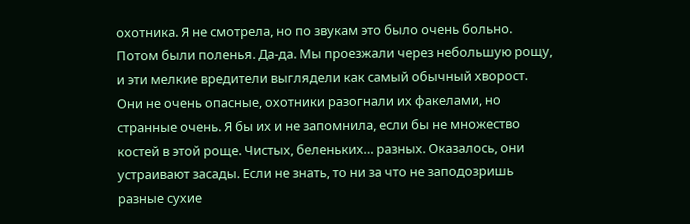охотника. Я не смотрела, но по звукам это было очень больно.
Потом были поленья. Да-да. Мы проезжали через небольшую рощу, и эти мелкие вредители выглядели как самый обычный хворост. Они не очень опасные, охотники разогнали их факелами, но странные очень. Я бы их и не запомнила, если бы не множество костей в этой роще. Чистых, беленьких… разных. Оказалось, они устраивают засады. Если не знать, то ни за что не заподозришь разные сухие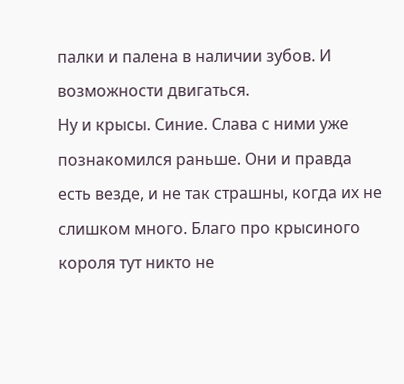палки и палена в наличии зубов. И возможности двигаться.
Ну и крысы. Синие. Слава с ними уже познакомился раньше. Они и правда есть везде, и не так страшны, когда их не слишком много. Благо про крысиного короля тут никто не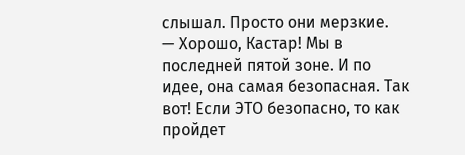слышал. Просто они мерзкие.
— Хорошо, Кастар! Мы в последней пятой зоне. И по идее, она самая безопасная. Так вот! Если ЭТО безопасно, то как пройдет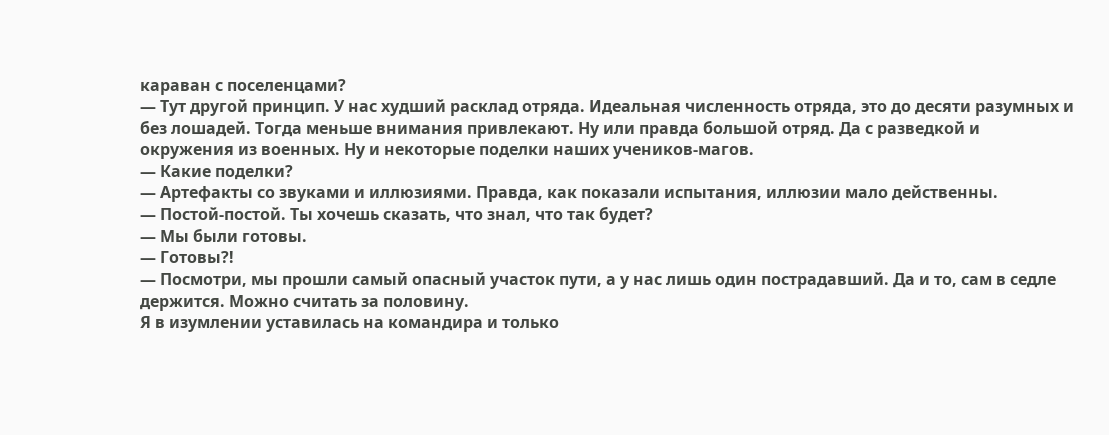караван с поселенцами?
— Тут другой принцип. У нас худший расклад отряда. Идеальная численность отряда, это до десяти разумных и без лошадей. Тогда меньше внимания привлекают. Ну или правда большой отряд. Да с разведкой и окружения из военных. Ну и некоторые поделки наших учеников-магов.
— Какие поделки?
— Артефакты со звуками и иллюзиями. Правда, как показали испытания, иллюзии мало действенны.
— Постой-постой. Ты хочешь сказать, что знал, что так будет?
— Мы были готовы.
— Готовы?!
— Посмотри, мы прошли самый опасный участок пути, а у нас лишь один пострадавший. Да и то, сам в седле держится. Можно считать за половину.
Я в изумлении уставилась на командира и только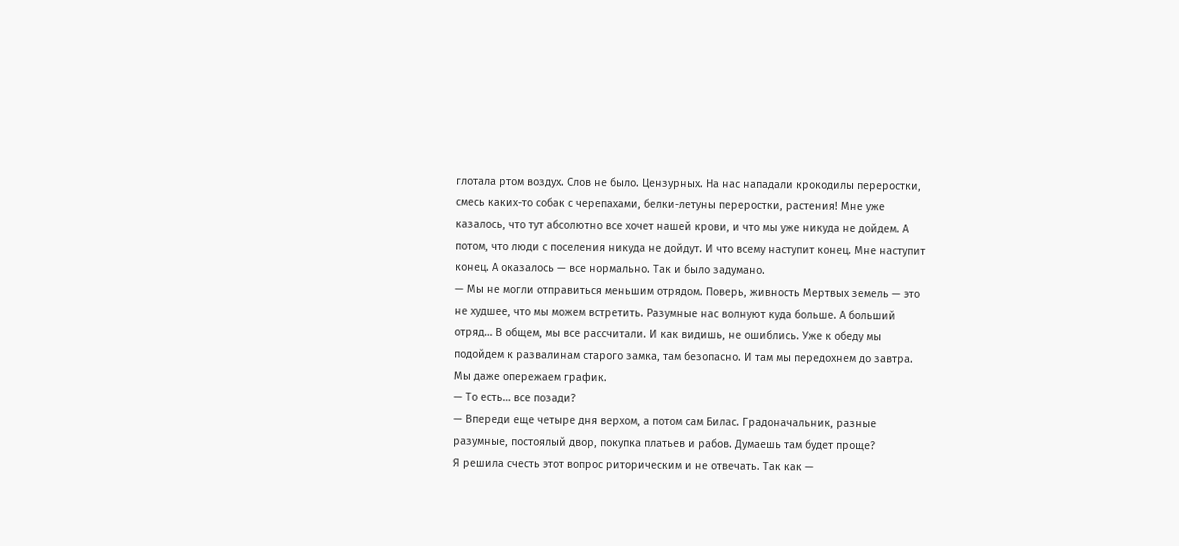глотала ртом воздух. Слов не было. Цензурных. На нас нападали крокодилы переростки, смесь каких-то собак с черепахами, белки-летуны переростки, растения! Мне уже казалось, что тут абсолютно все хочет нашей крови, и что мы уже никуда не дойдем. А потом, что люди с поселения никуда не дойдут. И что всему наступит конец. Мне наступит конец. А оказалось — все нормально. Так и было задумано.
— Мы не могли отправиться меньшим отрядом. Поверь, живность Мертвых земель — это не худшее, что мы можем встретить. Разумные нас волнуют куда больше. А больший отряд… В общем, мы все рассчитали. И как видишь, не ошиблись. Уже к обеду мы подойдем к развалинам старого замка, там безопасно. И там мы передохнем до завтра. Мы даже опережаем график.
— То есть… все позади?
— Впереди еще четыре дня верхом, а потом сам Билас. Градоначальник, разные разумные, постоялый двор, покупка платьев и рабов. Думаешь там будет проще?
Я решила счесть этот вопрос риторическим и не отвечать. Так как —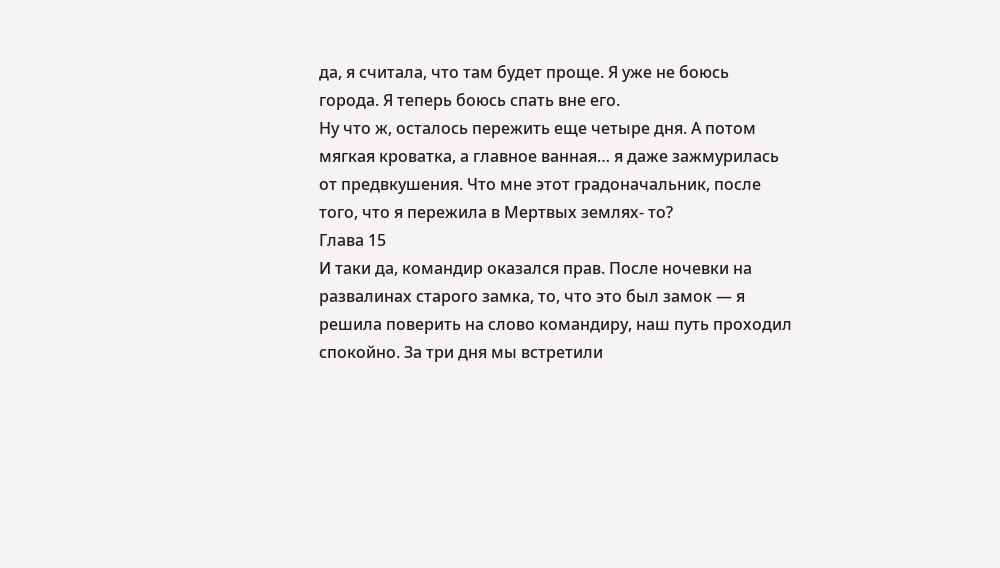да, я считала, что там будет проще. Я уже не боюсь города. Я теперь боюсь спать вне его.
Ну что ж, осталось пережить еще четыре дня. А потом мягкая кроватка, а главное ванная… я даже зажмурилась от предвкушения. Что мне этот градоначальник, после того, что я пережила в Мертвых землях- то?
Глава 15
И таки да, командир оказался прав. После ночевки на развалинах старого замка, то, что это был замок — я решила поверить на слово командиру, наш путь проходил спокойно. За три дня мы встретили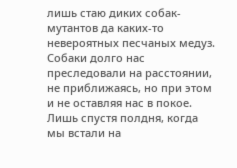лишь стаю диких собак-мутантов да каких-то невероятных песчаных медуз. Собаки долго нас преследовали на расстоянии, не приближаясь, но при этом и не оставляя нас в покое. Лишь спустя полдня, когда мы встали на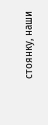стоянку, наши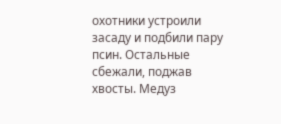охотники устроили засаду и подбили пару псин. Остальные сбежали, поджав хвосты. Медуз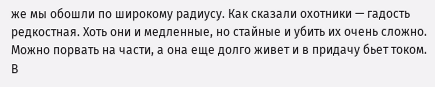же мы обошли по широкому радиусу. Как сказали охотники — гадость редкостная. Хоть они и медленные, но стайные и убить их очень сложно. Можно порвать на части, а она еще долго живет и в придачу бьет током.
В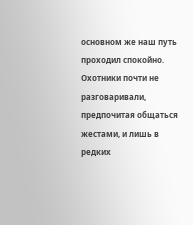основном же наш путь проходил спокойно. Охотники почти не разговаривали, предпочитая общаться жестами, и лишь в редких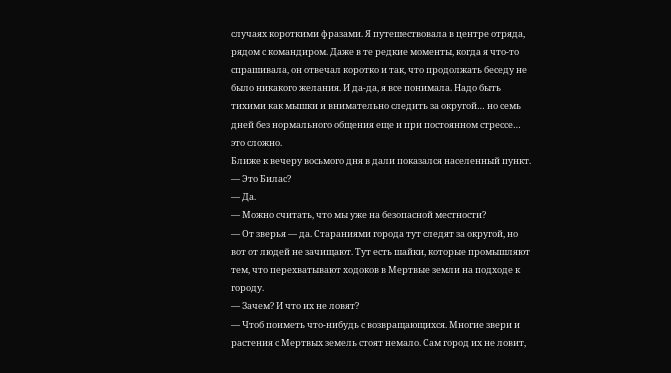случаях короткими фразами. Я путешествовала в центре отряда, рядом с командиром. Даже в те редкие моменты, когда я что-то спрашивала, он отвечал коротко и так, что продолжать беседу не было никакого желания. И да-да, я все понимала. Надо быть тихими как мышки и внимательно следить за округой… но семь дней без нормального общения еще и при постоянном стрессе… это сложно.
Ближе к вечеру восьмого дня в дали показался населенный пункт.
— Это Билас?
— Да.
— Можно считать, что мы уже на безопасной местности?
— От зверья — да. Стараниями города тут следят за округой, но вот от людей не зачищают. Тут есть шайки, которые промышляют тем, что перехватывают ходоков в Мертвые земли на подходе к городу.
— Зачем? И что их не ловят?
— Чтоб поиметь что-нибудь с возвращающихся. Многие звери и растения с Мертвых земель стоят немало. Сам город их не ловит,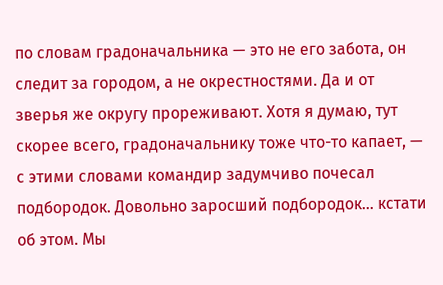по словам градоначальника — это не его забота, он следит за городом, а не окрестностями. Да и от зверья же округу прореживают. Хотя я думаю, тут скорее всего, градоначальнику тоже что-то капает, — с этими словами командир задумчиво почесал подбородок. Довольно заросший подбородок… кстати об этом. Мы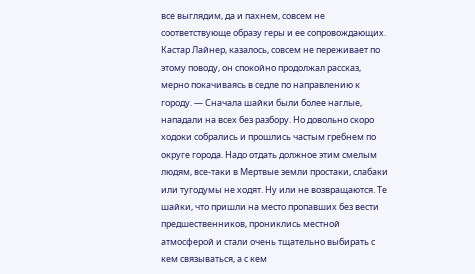все выглядим, да и пахнем, совсем не соответствующе образу геры и ее сопровождающих. Кастар Лайнер, казалось, совсем не переживает по этому поводу, он спокойно продолжал рассказ, мерно покачиваясь в седле по направлению к городу. — Сначала шайки были более наглые, нападали на всех без разбору. Но довольно скоро ходоки собрались и прошлись частым гребнем по округе города. Надо отдать должное этим смелым людям, все-таки в Мертвые земли простаки, слабаки или тугодумы не ходят. Ну или не возвращаются. Те шайки, что пришли на место пропавших без вести предшественников, прониклись местной атмосферой и стали очень тщательно выбирать с кем связываться, а с кем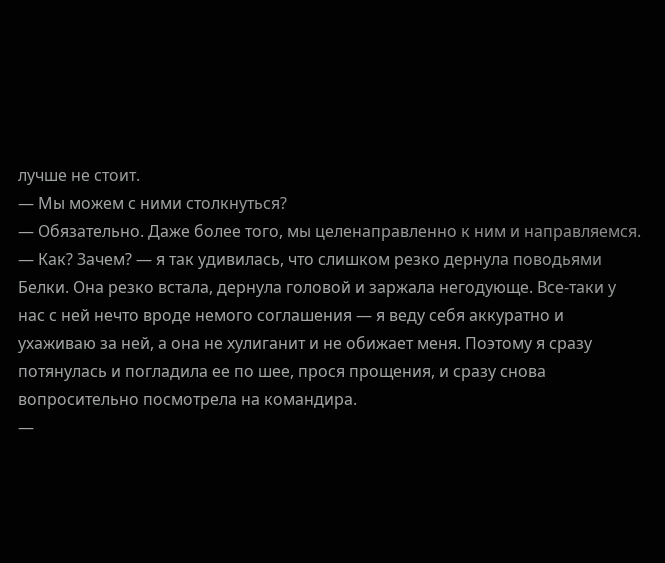лучше не стоит.
— Мы можем с ними столкнуться?
— Обязательно. Даже более того, мы целенаправленно к ним и направляемся.
— Как? Зачем? — я так удивилась, что слишком резко дернула поводьями Белки. Она резко встала, дернула головой и заржала негодующе. Все-таки у нас с ней нечто вроде немого соглашения — я веду себя аккуратно и ухаживаю за ней, а она не хулиганит и не обижает меня. Поэтому я сразу потянулась и погладила ее по шее, прося прощения, и сразу снова вопросительно посмотрела на командира.
—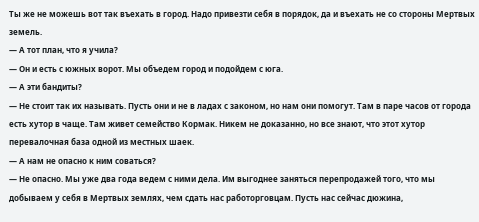Ты же не можешь вот так въехать в город. Надо привезти себя в порядок, да и въехать не со стороны Мертвых земель.
— А тот план, что я учила?
— Он и есть с южных ворот. Мы объедем город и подойдем с юга.
— А эти бандиты?
— Не стоит так их называть. Пусть они и не в ладах с законом, но нам они помогут. Там в паре часов от города есть хутор в чаще. Там живет семейство Кормак. Никем не доказанно, но все знают, что этот хутор перевалочная база одной из местных шаек.
— А нам не опасно к ним соваться?
— Не опасно. Мы уже два года ведем с ними дела. Им выгоднее заняться перепродажей того, что мы добываем у себя в Мертвых землях, чем сдать нас работорговцам. Пусть нас сейчас дюжина,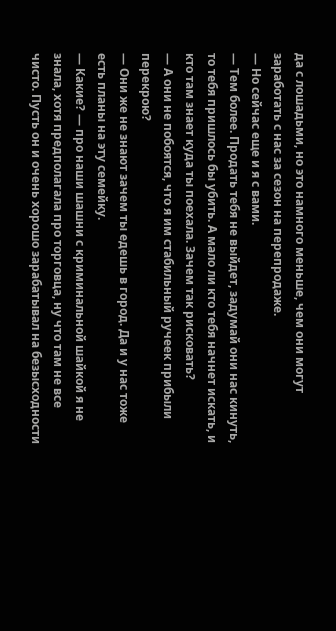да с лошадьми, но это намного меньше, чем они могут заработать с нас за сезон на перепродаже.
— Но сейчас еще и я с вами.
— Тем более. Продать тебя не выйдет, задумай они нас кинуть, то тебя пришлось бы убить. А мало ли кто тебя начнет искать, и кто там знает куда ты поехала. Зачем так рисковать?
— А они не побоятся, что я им стабильный ручеек прибыли перекрою?
— Они же не знают зачем ты едешь в город. Да и у нас тоже есть планы на эту семейку.
— Какие? — про наши шашни с криминальной шайкой я не знала, хотя предполагала про торговца, ну что там не все чисто. Пусть он и очень хорошо зарабатывал на безысходности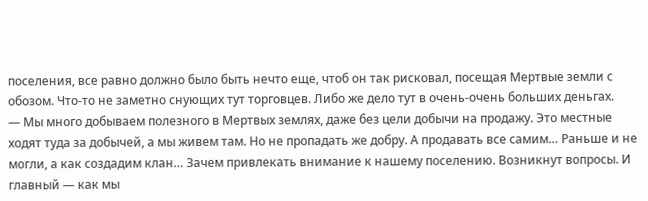поселения, все равно должно было быть нечто еще, чтоб он так рисковал, посещая Мертвые земли с обозом. Что-то не заметно снующих тут торговцев. Либо же дело тут в очень-очень больших деньгах.
— Мы много добываем полезного в Мертвых землях, даже без цели добычи на продажу. Это местные ходят туда за добычей, а мы живем там. Но не пропадать же добру. А продавать все самим… Раньше и не могли, а как создадим клан… Зачем привлекать внимание к нашему поселению. Возникнут вопросы. И главный — как мы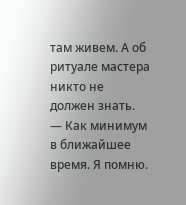там живем. А об ритуале мастера никто не должен знать.
— Как минимум в ближайшее время. Я помню.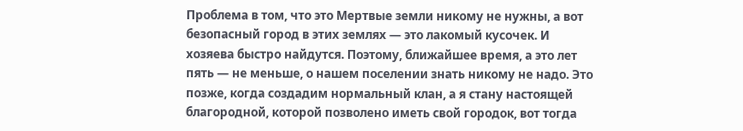Проблема в том, что это Мертвые земли никому не нужны, а вот безопасный город в этих землях — это лакомый кусочек. И хозяева быстро найдутся. Поэтому, ближайшее время, а это лет пять — не меньше, о нашем поселении знать никому не надо. Это позже, когда создадим нормальный клан, а я стану настоящей благородной, которой позволено иметь свой городок, вот тогда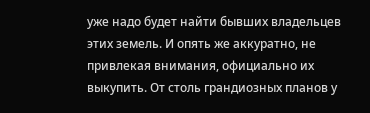уже надо будет найти бывших владельцев этих земель. И опять же аккуратно, не привлекая внимания, официально их выкупить. От столь грандиозных планов у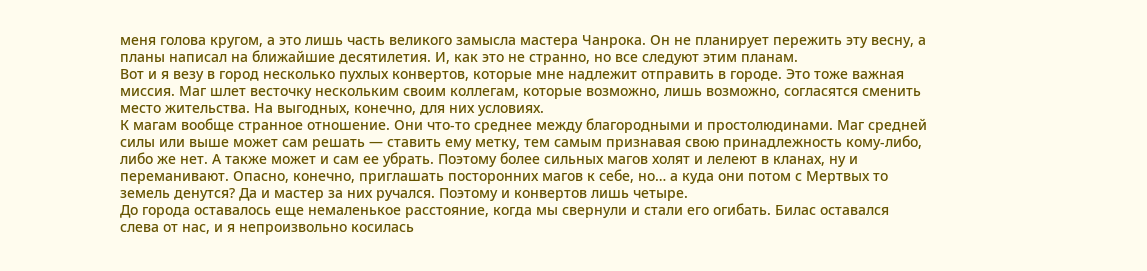меня голова кругом, а это лишь часть великого замысла мастера Чанрока. Он не планирует пережить эту весну, а планы написал на ближайшие десятилетия. И, как это не странно, но все следуют этим планам.
Вот и я везу в город несколько пухлых конвертов, которые мне надлежит отправить в городе. Это тоже важная миссия. Маг шлет весточку нескольким своим коллегам, которые возможно, лишь возможно, согласятся сменить место жительства. На выгодных, конечно, для них условиях.
К магам вообще странное отношение. Они что-то среднее между благородными и простолюдинами. Маг средней силы или выше может сам решать — ставить ему метку, тем самым признавая свою принадлежность кому-либо, либо же нет. А также может и сам ее убрать. Поэтому более сильных магов холят и лелеют в кланах, ну и переманивают. Опасно, конечно, приглашать посторонних магов к себе, но… а куда они потом с Мертвых то земель денутся? Да и мастер за них ручался. Поэтому и конвертов лишь четыре.
До города оставалось еще немаленькое расстояние, когда мы свернули и стали его огибать. Билас оставался слева от нас, и я непроизвольно косилась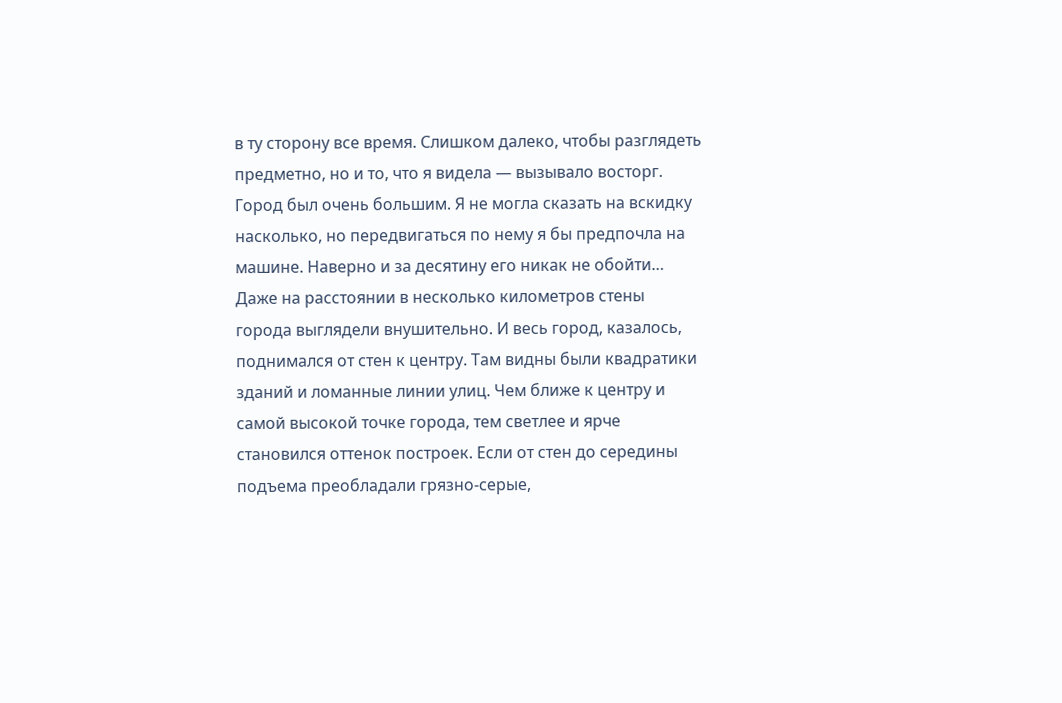в ту сторону все время. Слишком далеко, чтобы разглядеть предметно, но и то, что я видела — вызывало восторг.
Город был очень большим. Я не могла сказать на вскидку насколько, но передвигаться по нему я бы предпочла на машине. Наверно и за десятину его никак не обойти… Даже на расстоянии в несколько километров стены города выглядели внушительно. И весь город, казалось, поднимался от стен к центру. Там видны были квадратики зданий и ломанные линии улиц. Чем ближе к центру и самой высокой точке города, тем светлее и ярче становился оттенок построек. Если от стен до середины подъема преобладали грязно-серые,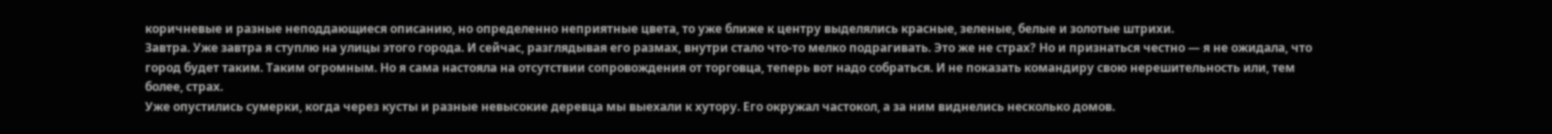коричневые и разные неподдающиеся описанию, но определенно неприятные цвета, то уже ближе к центру выделялись красные, зеленые, белые и золотые штрихи.
Завтра. Уже завтра я ступлю на улицы этого города. И сейчас, разглядывая его размах, внутри стало что-то мелко подрагивать. Это же не страх? Но и признаться честно — я не ожидала, что город будет таким. Таким огромным. Но я сама настояла на отсутствии сопровождения от торговца, теперь вот надо собраться. И не показать командиру свою нерешительность или, тем более, страх.
Уже опустились сумерки, когда через кусты и разные невысокие деревца мы выехали к хутору. Его окружал частокол, а за ним виднелись несколько домов.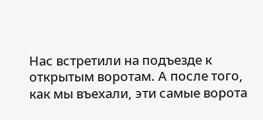Нас встретили на подъезде к открытым воротам. А после того, как мы въехали, эти самые ворота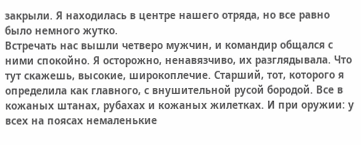закрыли. Я находилась в центре нашего отряда, но все равно было немного жутко.
Встречать нас вышли четверо мужчин, и командир общался с ними спокойно. Я осторожно, ненавязчиво, их разглядывала. Что тут скажешь, высокие, широкоплечие. Старший, тот, которого я определила как главного, с внушительной русой бородой. Все в кожаных штанах, рубахах и кожаных жилетках. И при оружии: у всех на поясах немаленькие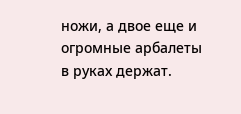ножи, а двое еще и огромные арбалеты в руках держат.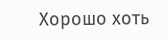Хорошо хоть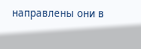направлены они в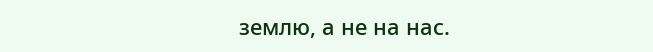землю, а не на нас.